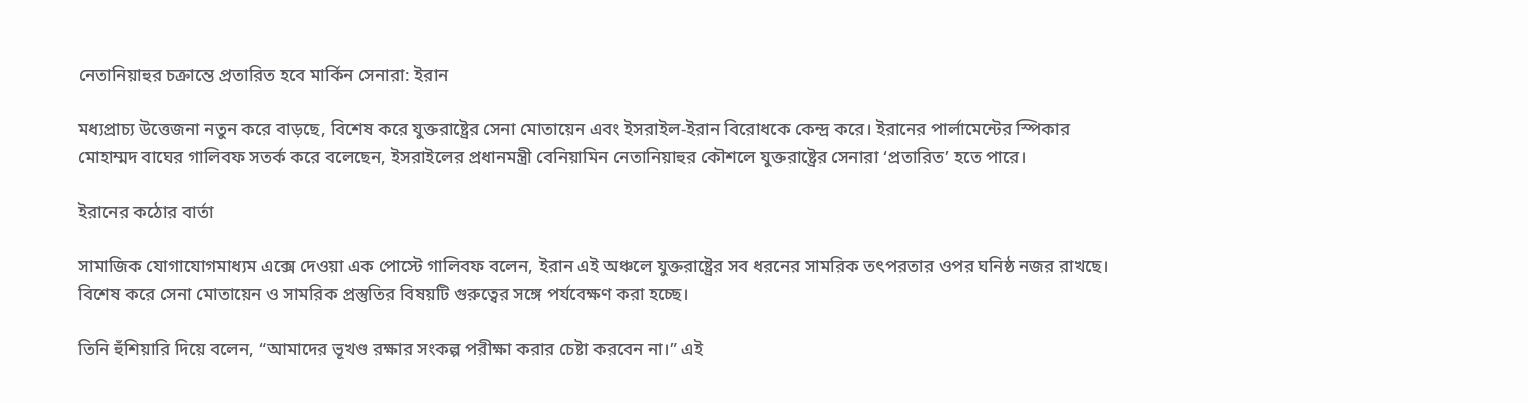নেতানিয়াহুর চক্রান্তে প্রতারিত হবে মার্কিন সেনারা: ইরান

মধ্যপ্রাচ্য উত্তেজনা নতুন করে বাড়ছে, বিশেষ করে যুক্তরাষ্ট্রের সেনা মোতায়েন এবং ইসরাইল-ইরান বিরোধকে কেন্দ্র করে। ইরানের পার্লামেন্টের স্পিকার মোহাম্মদ বাঘের গালিবফ সতর্ক করে বলেছেন, ইসরাইলের প্রধানমন্ত্রী বেনিয়ামিন নেতানিয়াহুর কৌশলে যুক্তরাষ্ট্রের সেনারা ‘প্রতারিত’ হতে পারে।

ইরানের কঠোর বার্তা

সামাজিক যোগাযোগমাধ্যম এক্সে দেওয়া এক পোস্টে গালিবফ বলেন, ইরান এই অঞ্চলে যুক্তরাষ্ট্রের সব ধরনের সামরিক তৎপরতার ওপর ঘনিষ্ঠ নজর রাখছে। বিশেষ করে সেনা মোতায়েন ও সামরিক প্রস্তুতির বিষয়টি গুরুত্বের সঙ্গে পর্যবেক্ষণ করা হচ্ছে।

তিনি হুঁশিয়ারি দিয়ে বলেন, “আমাদের ভূখণ্ড রক্ষার সংকল্প পরীক্ষা করার চেষ্টা করবেন না।” এই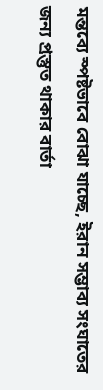মন্তব্যে স্পষ্টভাবে বোঝা যাচ্ছে, ইরান সম্ভাব্য সংঘাতের জন্য প্রস্তুত থাকার বার্তা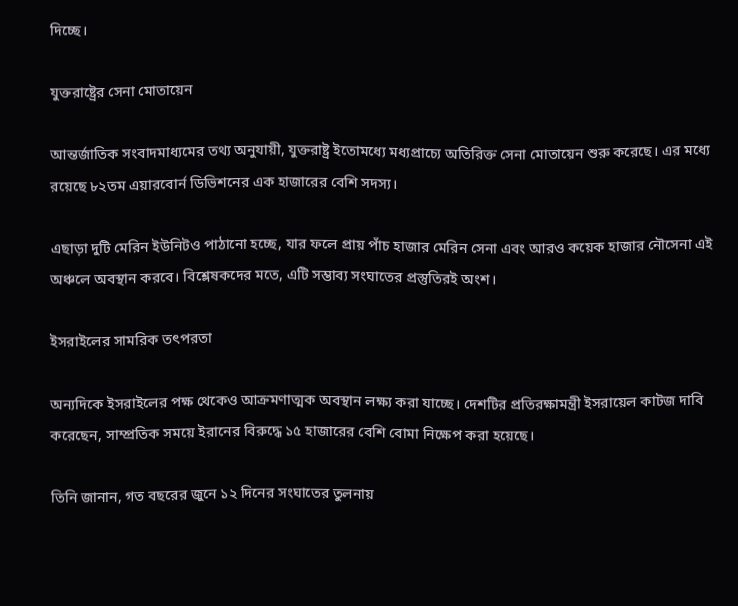দিচ্ছে।

যুক্তরাষ্ট্রের সেনা মোতায়েন

আন্তর্জাতিক সংবাদমাধ্যমের তথ্য অনুযায়ী, যুক্তরাষ্ট্র ইতোমধ্যে মধ্যপ্রাচ্যে অতিরিক্ত সেনা মোতায়েন শুরু করেছে। এর মধ্যে রয়েছে ৮২তম এয়ারবোর্ন ডিভিশনের এক হাজারের বেশি সদস্য।

এছাড়া দুটি মেরিন ইউনিটও পাঠানো হচ্ছে, যার ফলে প্রায় পাঁচ হাজার মেরিন সেনা এবং আরও কয়েক হাজার নৌসেনা এই অঞ্চলে অবস্থান করবে। বিশ্লেষকদের মতে, এটি সম্ভাব্য সংঘাতের প্রস্তুতিরই অংশ।

ইসরাইলের সামরিক তৎপরতা

অন্যদিকে ইসরাইলের পক্ষ থেকেও আক্রমণাত্মক অবস্থান লক্ষ্য করা যাচ্ছে। দেশটির প্রতিরক্ষামন্ত্রী ইসরায়েল কাটজ দাবি করেছেন, সাম্প্রতিক সময়ে ইরানের বিরুদ্ধে ১৫ হাজারের বেশি বোমা নিক্ষেপ করা হয়েছে।

তিনি জানান, গত বছরের জুনে ১২ দিনের সংঘাতের তুলনায়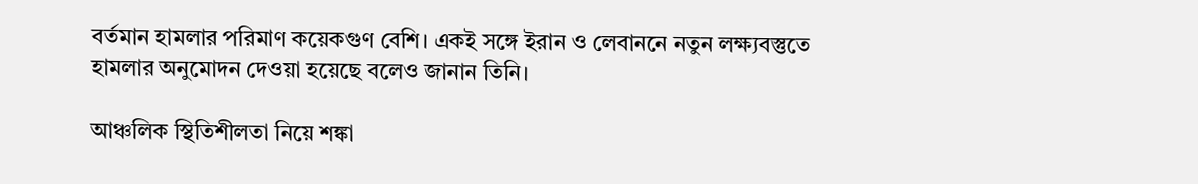বর্তমান হামলার পরিমাণ কয়েকগুণ বেশি। একই সঙ্গে ইরান ও লেবাননে নতুন লক্ষ্যবস্তুতে হামলার অনুমোদন দেওয়া হয়েছে বলেও জানান তিনি।

আঞ্চলিক স্থিতিশীলতা নিয়ে শঙ্কা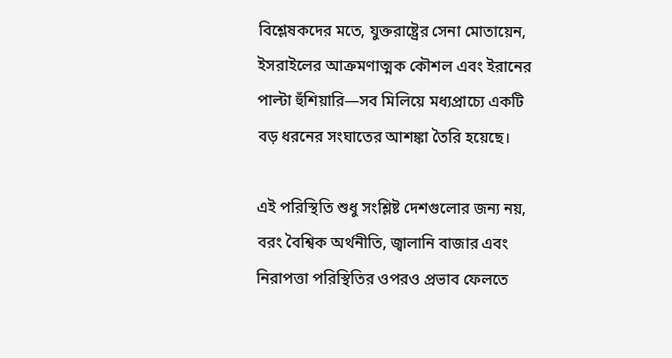বিশ্লেষকদের মতে, যুক্তরাষ্ট্রের সেনা মোতায়েন, ইসরাইলের আক্রমণাত্মক কৌশল এবং ইরানের পাল্টা হুঁশিয়ারি—সব মিলিয়ে মধ্যপ্রাচ্যে একটি বড় ধরনের সংঘাতের আশঙ্কা তৈরি হয়েছে।

এই পরিস্থিতি শুধু সংশ্লিষ্ট দেশগুলোর জন্য নয়, বরং বৈশ্বিক অর্থনীতি, জ্বালানি বাজার এবং নিরাপত্তা পরিস্থিতির ওপরও প্রভাব ফেলতে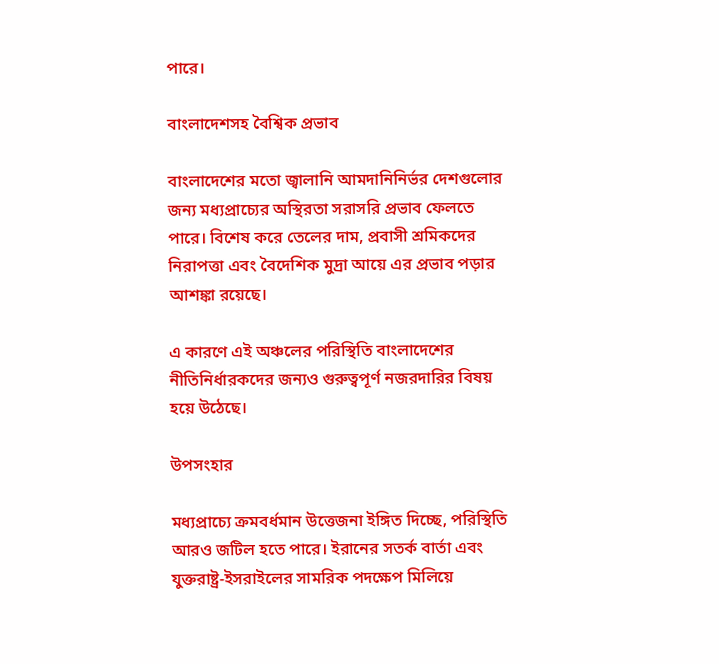পারে।

বাংলাদেশসহ বৈশ্বিক প্রভাব

বাংলাদেশের মতো জ্বালানি আমদানিনির্ভর দেশগুলোর জন্য মধ্যপ্রাচ্যের অস্থিরতা সরাসরি প্রভাব ফেলতে পারে। বিশেষ করে তেলের দাম, প্রবাসী শ্রমিকদের নিরাপত্তা এবং বৈদেশিক মুদ্রা আয়ে এর প্রভাব পড়ার আশঙ্কা রয়েছে।

এ কারণে এই অঞ্চলের পরিস্থিতি বাংলাদেশের নীতিনির্ধারকদের জন্যও গুরুত্বপূর্ণ নজরদারির বিষয় হয়ে উঠেছে।

উপসংহার

মধ্যপ্রাচ্যে ক্রমবর্ধমান উত্তেজনা ইঙ্গিত দিচ্ছে, পরিস্থিতি আরও জটিল হতে পারে। ইরানের সতর্ক বার্তা এবং যুক্তরাষ্ট্র-ইসরাইলের সামরিক পদক্ষেপ মিলিয়ে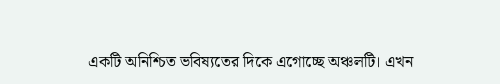একটি অনিশ্চিত ভবিষ্যতের দিকে এগোচ্ছে অঞ্চলটি। এখন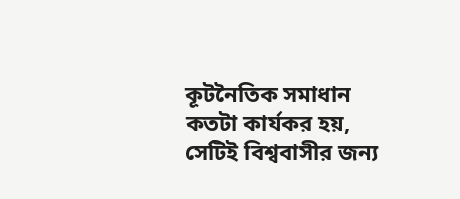কূটনৈতিক সমাধান কতটা কার্যকর হয়, সেটিই বিশ্ববাসীর জন্য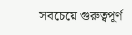সবচেয়ে গুরুত্বপূর্ণ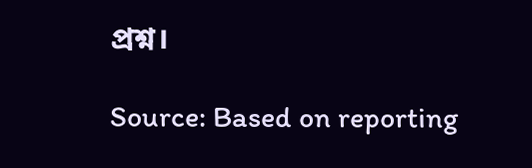প্রশ্ন।

Source: Based on reporting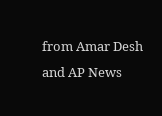from Amar Desh and AP News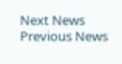Next News Previous News